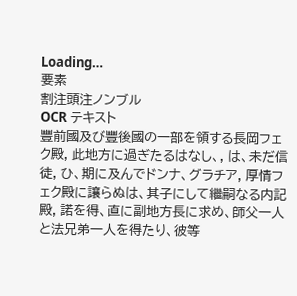Loading…
要素
割注頭注ノンブル
OCR テキスト
豐前國及び豐後國の一部を領する長岡フェク殿, 此地方に過ぎたるはなし、, は、未だ信徒, ひ、期に及んでドンナ、グラチア, 厚情フェク殿に讓らぬは、其子にして繼嗣なる内記殿, 諾を得、直に副地方長に求め、師父一人と法兄弟一人を得たり、彼等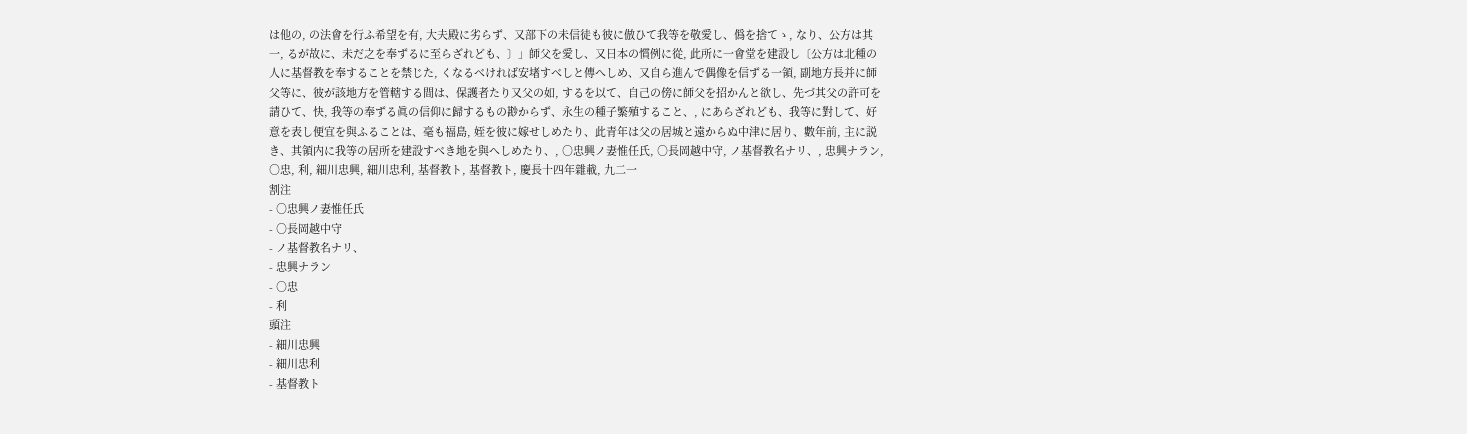は他の, の法會を行ふ希望を有, 大夫殿に劣らず、又部下の未信徒も彼に倣ひて我等を敬愛し、僞を捨てゝ, なり、公方は其一, るが故に、未だ之を奉ずるに至らざれども、〕」師父を愛し、又日本の慣例に從, 此所に一會堂を建設し〔公方は北種の人に基督教を奉することを禁じた, くなるべければ安堵すべしと傳へしめ、又自ら進んで偶像を信ずる一領, 副地方長并に師父等に、彼が該地方を管轄する間は、保護者たり又父の如, するを以て、自己の傍に師父を招かんと欲し、先づ其父の許可を請ひて、快, 我等の奉ずる眞の信仰に歸するもの尠からず、永生の種子繁殖すること、, にあらざれども、我等に對して、好意を表し便宜を與ふることは、毫も福島, 姪を彼に嫁せしめたり、此青年は父の居城と遠からぬ中津に居り、數年前, 主に説き、其領内に我等の居所を建設すべき地を與へしめたり、, ○忠興ノ妻惟任氏, ○長岡越中守, ノ基督教名ナリ、, 忠興ナラン, ○忠, 利, 細川忠興, 細川忠利, 基督教ト, 基督教ト, 慶長十四年雜載, 九二一
割注
- ○忠興ノ妻惟任氏
- ○長岡越中守
- ノ基督教名ナリ、
- 忠興ナラン
- ○忠
- 利
頭注
- 細川忠興
- 細川忠利
- 基督教ト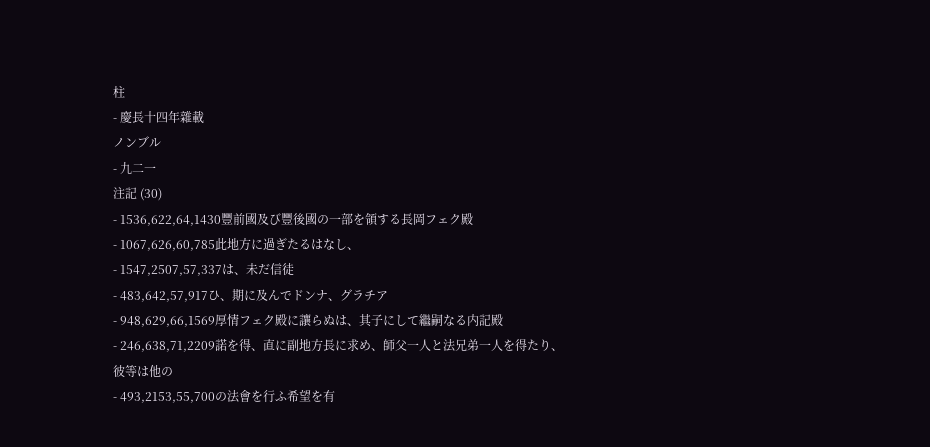柱
- 慶長十四年雜載
ノンブル
- 九二一
注記 (30)
- 1536,622,64,1430豐前國及び豐後國の一部を領する長岡フェク殿
- 1067,626,60,785此地方に過ぎたるはなし、
- 1547,2507,57,337は、未だ信徒
- 483,642,57,917ひ、期に及んでドンナ、グラチア
- 948,629,66,1569厚情フェク殿に讓らぬは、其子にして繼嗣なる内記殿
- 246,638,71,2209諾を得、直に副地方長に求め、師父一人と法兄弟一人を得たり、彼等は他の
- 493,2153,55,700の法會を行ふ希望を有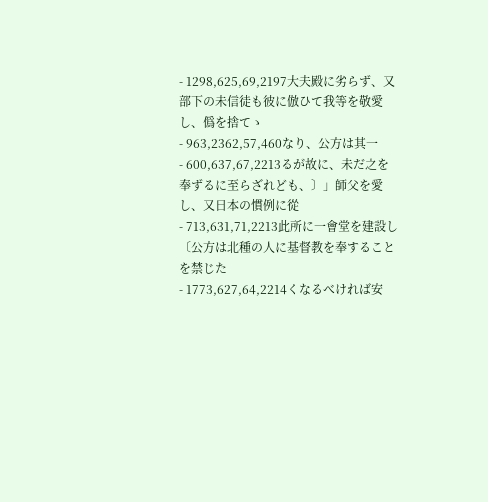- 1298,625,69,2197大夫殿に劣らず、又部下の未信徒も彼に倣ひて我等を敬愛し、僞を捨てゝ
- 963,2362,57,460なり、公方は其一
- 600,637,67,2213るが故に、未だ之を奉ずるに至らざれども、〕」師父を愛し、又日本の慣例に從
- 713,631,71,2213此所に一會堂を建設し〔公方は北種の人に基督教を奉することを禁じた
- 1773,627,64,2214くなるべければ安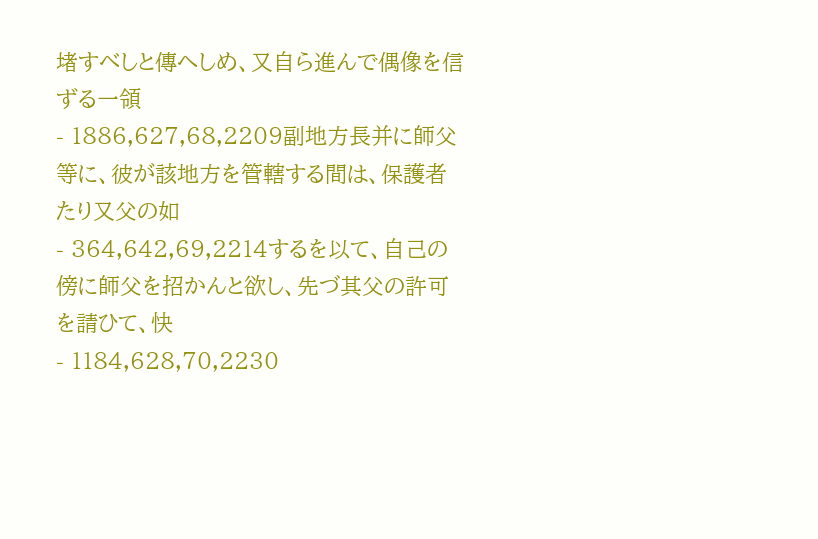堵すべしと傳へしめ、又自ら進んで偶像を信ずる一領
- 1886,627,68,2209副地方長并に師父等に、彼が該地方を管轄する間は、保護者たり又父の如
- 364,642,69,2214するを以て、自己の傍に師父を招かんと欲し、先づ其父の許可を請ひて、快
- 1184,628,70,2230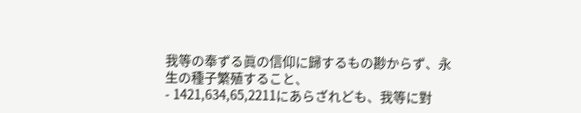我等の奉ずる眞の信仰に歸するもの尠からず、永生の種子繁殖すること、
- 1421,634,65,2211にあらざれども、我等に對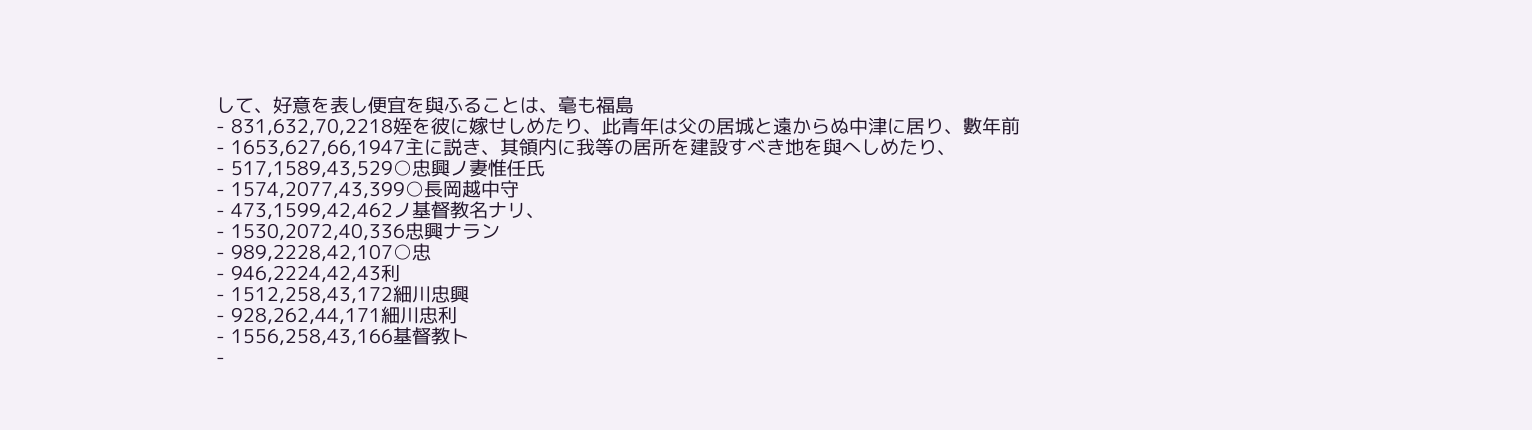して、好意を表し便宜を與ふることは、毫も福島
- 831,632,70,2218姪を彼に嫁せしめたり、此青年は父の居城と遠からぬ中津に居り、數年前
- 1653,627,66,1947主に説き、其領内に我等の居所を建設すべき地を與へしめたり、
- 517,1589,43,529○忠興ノ妻惟任氏
- 1574,2077,43,399○長岡越中守
- 473,1599,42,462ノ基督教名ナリ、
- 1530,2072,40,336忠興ナラン
- 989,2228,42,107○忠
- 946,2224,42,43利
- 1512,258,43,172細川忠興
- 928,262,44,171細川忠利
- 1556,258,43,166基督教ト
-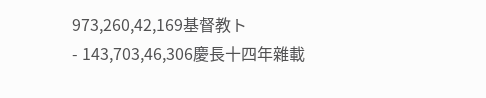973,260,42,169基督教ト
- 143,703,46,306慶長十四年雜載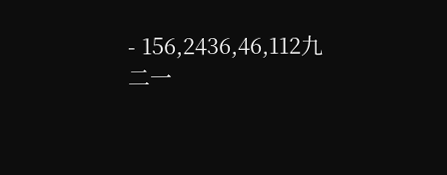- 156,2436,46,112九二一